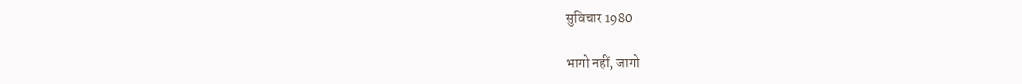सुविचार 1980

भागो नहीं, जागो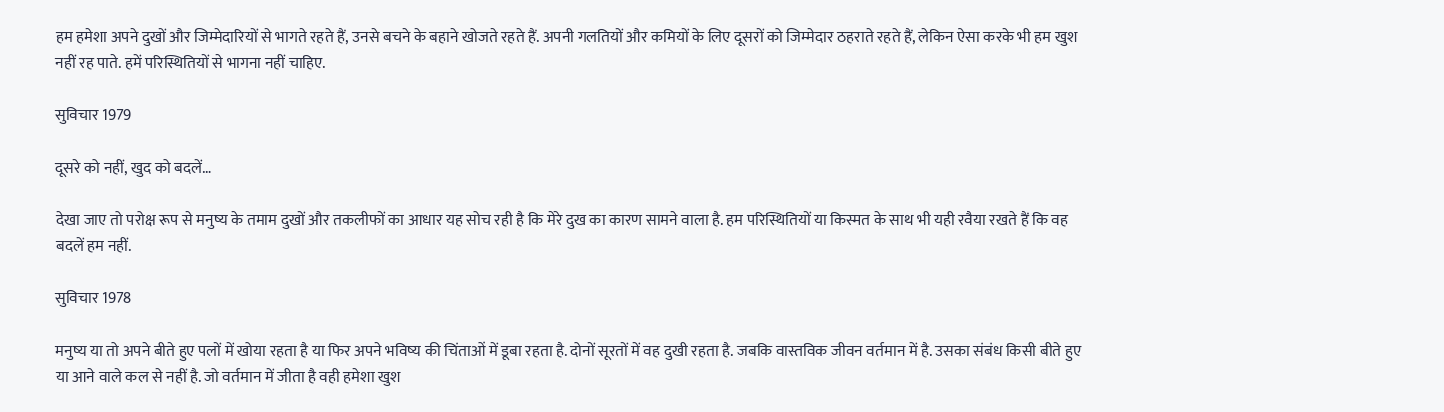हम हमेशा अपने दुखों और जिम्मेदारियों से भागते रहते हैं, उनसे बचने के बहाने खोजते रहते हैं. अपनी गलतियों और कमियों के लिए दूसरों को जिम्मेदार ठहराते रहते हैं, लेकिन ऐसा करके भी हम खुश नहीं रह पाते. हमें परिस्थितियों से भागना नहीं चाहिए.

सुविचार 1979

दूसरे को नहीं, खुद को बदलें…

देखा जाए तो परोक्ष रूप से मनुष्य के तमाम दुखों और तकलीफों का आधार यह सोच रही है कि मेरे दुख का कारण सामने वाला है. हम परिस्थितियों या किस्मत के साथ भी यही रवैया रखते हैं कि वह बदलें हम नहीं.

सुविचार 1978

मनुष्य या तो अपने बीते हुए पलों में खोया रहता है या फिर अपने भविष्य की चिंताओं में डूबा रहता है. दोनों सूरतों में वह दुखी रहता है. जबकि वास्तविक जीवन वर्तमान में है. उसका संबंध किसी बीते हुए या आने वाले कल से नहीं है. जो वर्तमान में जीता है वही हमेशा खुश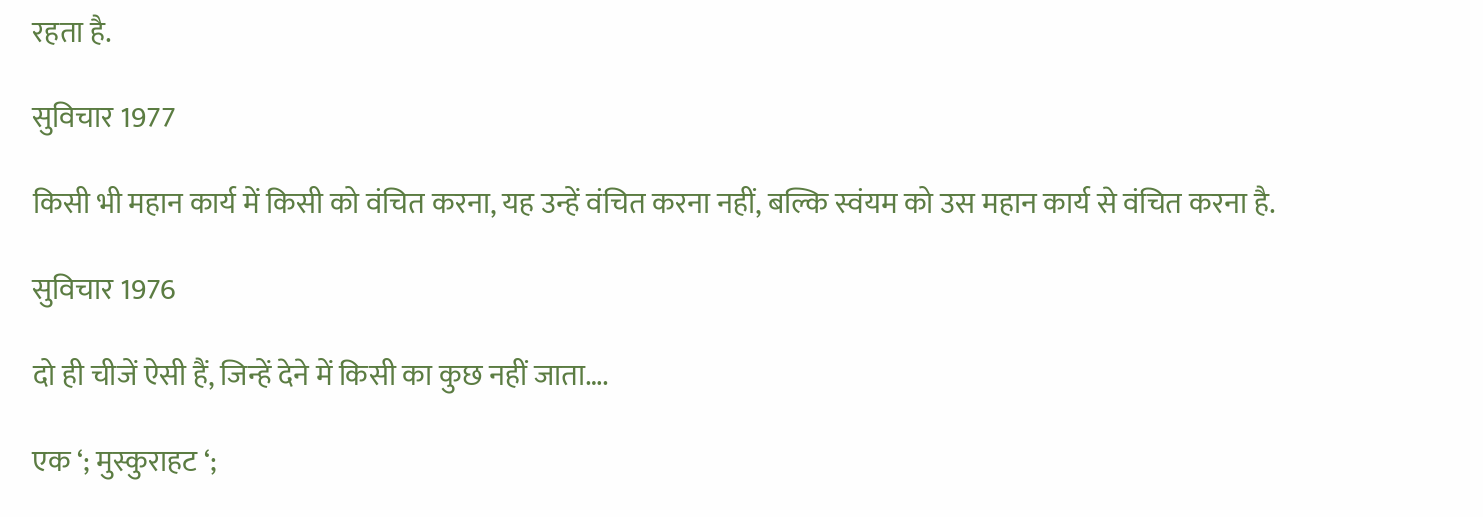रहता है.

सुविचार 1977

किसी भी महान कार्य में किसी को वंचित करना, यह उन्हें वंचित करना नहीं, बल्कि स्वंयम को उस महान कार्य से वंचित करना है.

सुविचार 1976

दो ही चीजें ऐसी हैं, जिन्हें देने में किसी का कुछ नहीं जाता….

एक ‘; मुस्कुराहट ‘;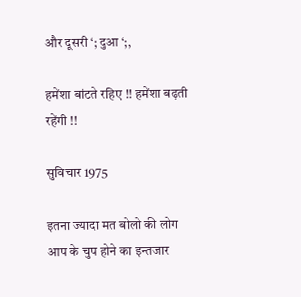और दूसरी ‘; दुआ ‘;,

हमेंशा बांटते रहिए !! हमेंशा बढ़ती रहेंगी !!

सुविचार 1975

इतना ज्यादा मत बोलो की लोग आप के चुप होने का इन्तजार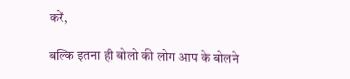करें,

बल्कि इतना ही बोलो की लोग आप के बोलने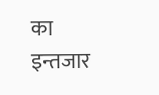का इन्तजार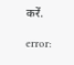करें.

error: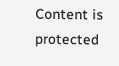Content is protected